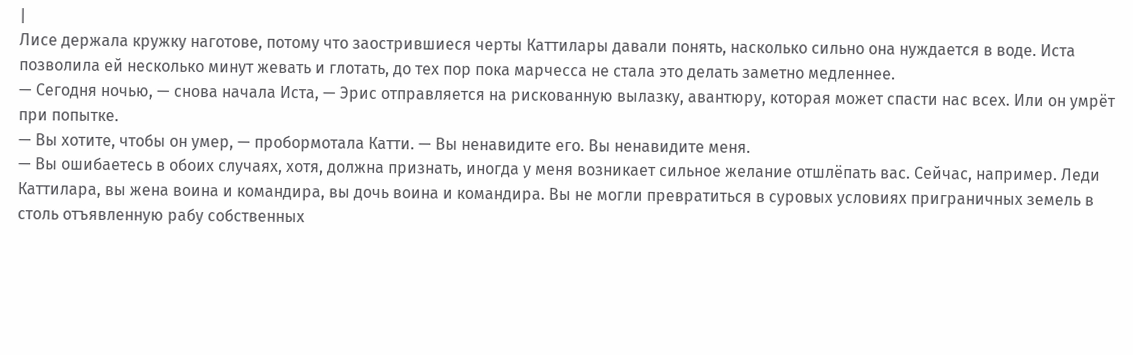|
Лисе держала кружку наготове, потому что заострившиеся черты Каттилары давали понять, насколько сильно она нуждается в воде. Иста позволила ей несколько минут жевать и глотать, до тех пор пока марчесса не стала это делать заметно медленнее.
— Сегодня ночью, — снова начала Иста, — Эрис отправляется на рискованную вылазку, авантюру, которая может спасти нас всех. Или он умрёт при попытке.
— Вы хотите, чтобы он умер, — пробормотала Катти. — Вы ненавидите его. Вы ненавидите меня.
— Вы ошибаетесь в обоих случаях, хотя, должна признать, иногда у меня возникает сильное желание отшлёпать вас. Сейчас, например. Леди Каттилара, вы жена воина и командира, вы дочь воина и командира. Вы не могли превратиться в суровых условиях приграничных земель в столь отъявленную рабу собственных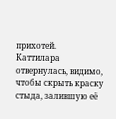прихотей.
Каттилара отвернулась, видимо, чтобы скрыть краску стыда, залившую её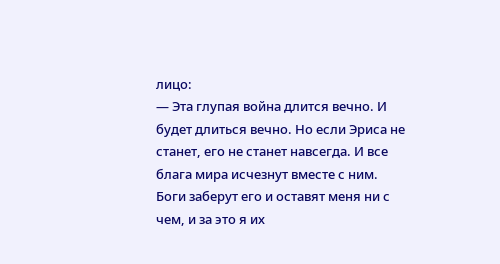лицо:
— Эта глупая война длится вечно. И будет длиться вечно. Но если Эриса не станет, его не станет навсегда. И все блага мира исчезнут вместе с ним. Боги заберут его и оставят меня ни с чем, и за это я их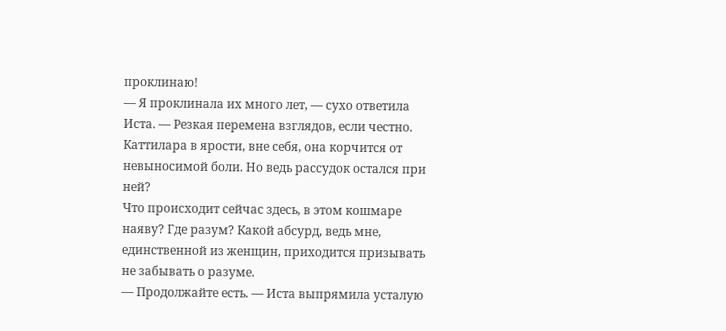проклинаю!
— Я проклинала их много лет, — сухо ответила Иста. — Резкая перемена взглядов, если честно.
Каттилара в ярости, вне себя, она корчится от невыносимой боли. Но ведь рассудок остался при ней?
Что происходит сейчас здесь, в этом кошмаре наяву? Где разум? Какой абсурд, ведь мне, единственной из женщин, приходится призывать не забывать о разуме.
— Продолжайте есть. — Иста выпрямила усталую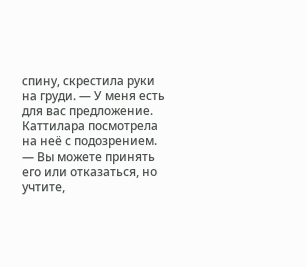спину, скрестила руки на груди. — У меня есть для вас предложение.
Каттилара посмотрела на неё с подозрением.
— Вы можете принять его или отказаться, но учтите,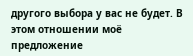другого выбора у вас не будет. В этом отношении моё предложение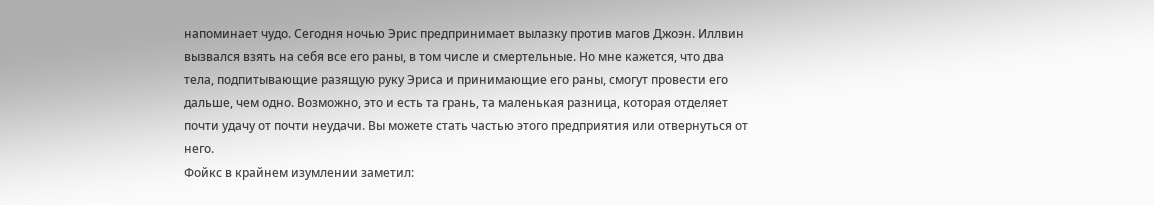напоминает чудо. Сегодня ночью Эрис предпринимает вылазку против магов Джоэн. Иллвин вызвался взять на себя все его раны, в том числе и смертельные. Но мне кажется, что два тела, подпитывающие разящую руку Эриса и принимающие его раны, смогут провести его дальше, чем одно. Возможно, это и есть та грань, та маленькая разница, которая отделяет почти удачу от почти неудачи. Вы можете стать частью этого предприятия или отвернуться от него.
Фойкс в крайнем изумлении заметил: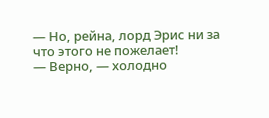— Но, рейна, лорд Эрис ни за что этого не пожелает!
— Верно, — холодно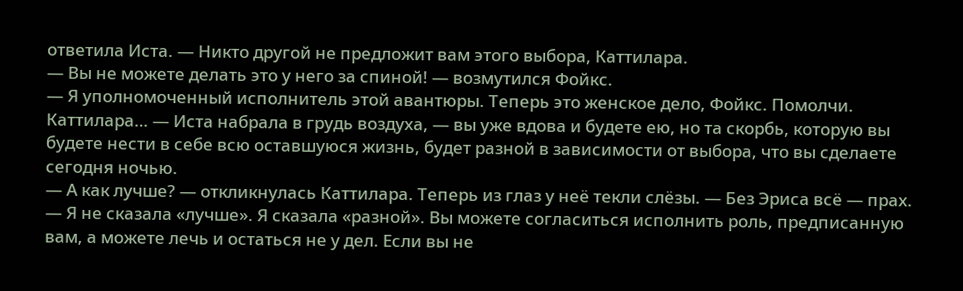ответила Иста. — Никто другой не предложит вам этого выбора, Каттилара.
— Вы не можете делать это у него за спиной! — возмутился Фойкс.
— Я уполномоченный исполнитель этой авантюры. Теперь это женское дело, Фойкс. Помолчи. Каттилара… — Иста набрала в грудь воздуха, — вы уже вдова и будете ею, но та скорбь, которую вы будете нести в себе всю оставшуюся жизнь, будет разной в зависимости от выбора, что вы сделаете сегодня ночью.
— А как лучше? — откликнулась Каттилара. Теперь из глаз у неё текли слёзы. — Без Эриса всё — прах.
— Я не сказала «лучше». Я сказала «разной». Вы можете согласиться исполнить роль, предписанную вам, а можете лечь и остаться не у дел. Если вы не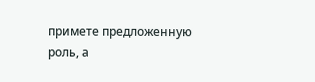примете предложенную роль, а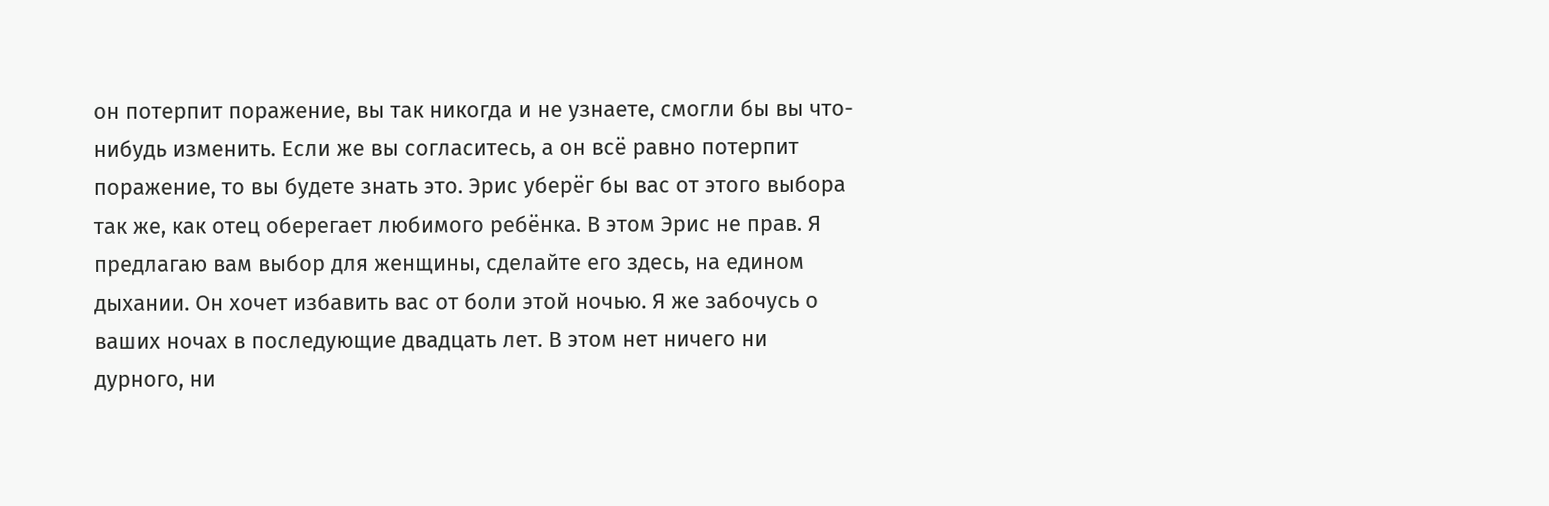он потерпит поражение, вы так никогда и не узнаете, смогли бы вы что-нибудь изменить. Если же вы согласитесь, а он всё равно потерпит поражение, то вы будете знать это. Эрис уберёг бы вас от этого выбора так же, как отец оберегает любимого ребёнка. В этом Эрис не прав. Я предлагаю вам выбор для женщины, сделайте его здесь, на едином дыхании. Он хочет избавить вас от боли этой ночью. Я же забочусь о ваших ночах в последующие двадцать лет. В этом нет ничего ни дурного, ни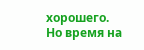хорошего. Но время на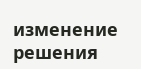изменение решения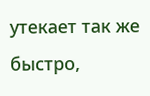утекает так же быстро,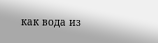как вода из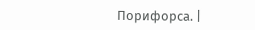Порифорса. |